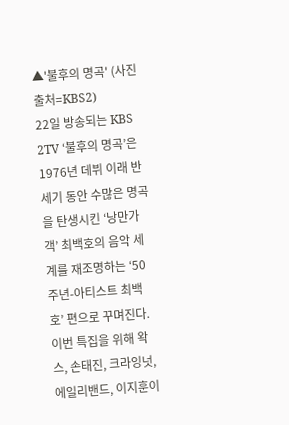▲'불후의 명곡' (사진출처=KBS2)
22일 방송되는 KBS 2TV ‘불후의 명곡’은 1976년 데뷔 이래 반세기 동안 수많은 명곡을 탄생시킨 ‘낭만가객’ 최백호의 음악 세계를 재조명하는 ‘50주년-아티스트 최백호’ 편으로 꾸며진다.
이번 특집을 위해 왁스, 손태진, 크라잉넛, 에일리밴드, 이지훈이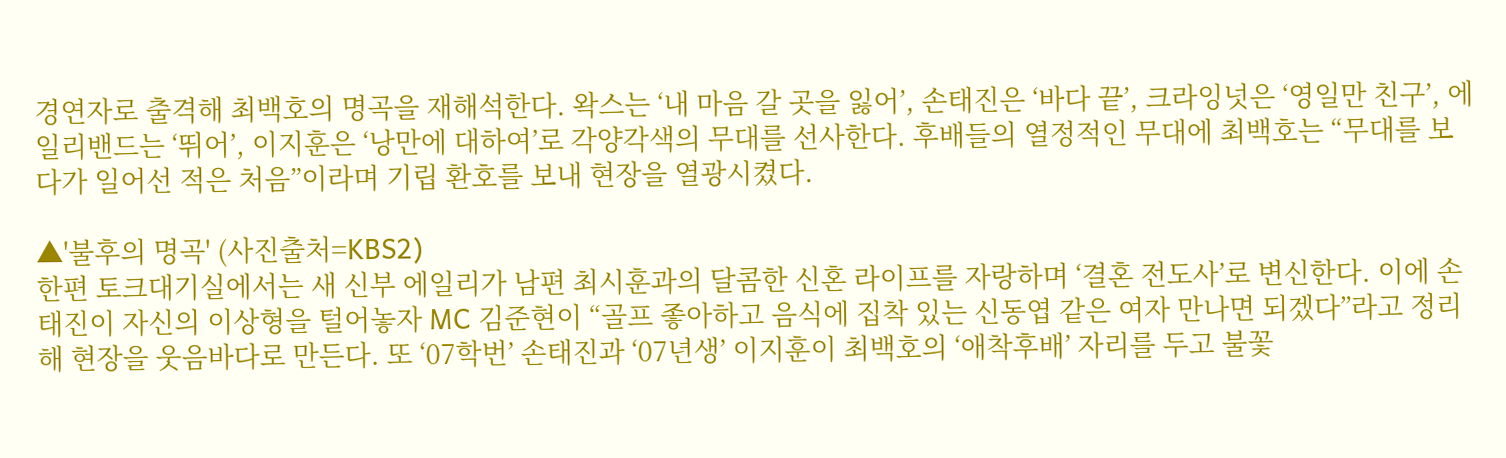경연자로 출격해 최백호의 명곡을 재해석한다. 왁스는 ‘내 마음 갈 곳을 잃어’, 손태진은 ‘바다 끝’, 크라잉넛은 ‘영일만 친구’, 에일리밴드는 ‘뛰어’, 이지훈은 ‘낭만에 대하여’로 각양각색의 무대를 선사한다. 후배들의 열정적인 무대에 최백호는 “무대를 보다가 일어선 적은 처음”이라며 기립 환호를 보내 현장을 열광시켰다.

▲'불후의 명곡' (사진출처=KBS2)
한편 토크대기실에서는 새 신부 에일리가 남편 최시훈과의 달콤한 신혼 라이프를 자랑하며 ‘결혼 전도사’로 변신한다. 이에 손태진이 자신의 이상형을 털어놓자 MC 김준현이 “골프 좋아하고 음식에 집착 있는 신동엽 같은 여자 만나면 되겠다”라고 정리해 현장을 웃음바다로 만든다. 또 ‘07학번’ 손태진과 ‘07년생’ 이지훈이 최백호의 ‘애착후배’ 자리를 두고 불꽃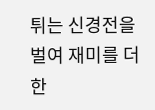튀는 신경전을 벌여 재미를 더한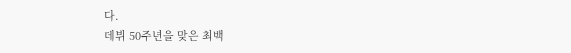다.
데뷔 50주년을 맞은 최백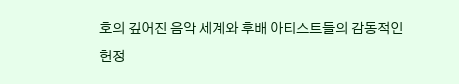호의 깊어진 음악 세계와 후배 아티스트들의 감동적인 헌정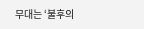무대는 ‘불후의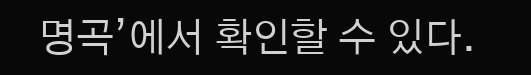명곡’에서 확인할 수 있다.